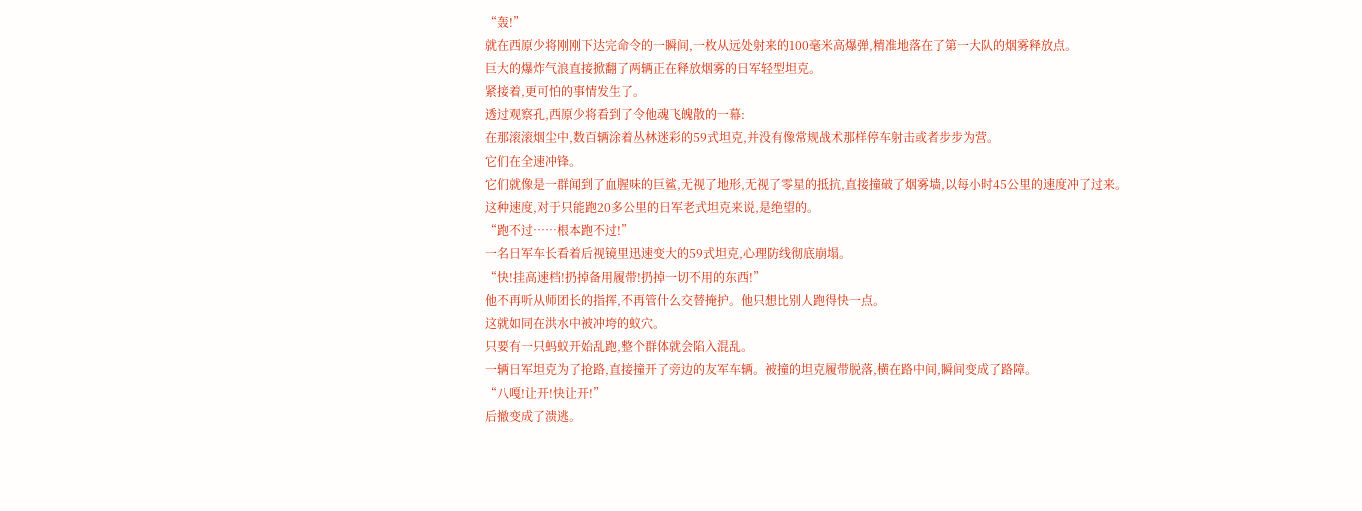“轰!”
就在西原少将刚刚下达完命令的一瞬间,一枚从远处射来的100毫米高爆弹,精准地落在了第一大队的烟雾释放点。
巨大的爆炸气浪直接掀翻了两辆正在释放烟雾的日军轻型坦克。
紧接着,更可怕的事情发生了。
透过观察孔,西原少将看到了令他魂飞魄散的一幕:
在那滚滚烟尘中,数百辆涂着丛林迷彩的59式坦克,并没有像常规战术那样停车射击或者步步为营。
它们在全速冲锋。
它们就像是一群闻到了血腥味的巨鲨,无视了地形,无视了零星的抵抗,直接撞破了烟雾墙,以每小时45公里的速度冲了过来。
这种速度,对于只能跑20多公里的日军老式坦克来说,是绝望的。
“跑不过……根本跑不过!”
一名日军车长看着后视镜里迅速变大的59式坦克,心理防线彻底崩塌。
“快!挂高速档!扔掉备用履带!扔掉一切不用的东西!”
他不再听从师团长的指挥,不再管什么交替掩护。他只想比别人跑得快一点。
这就如同在洪水中被冲垮的蚁穴。
只要有一只蚂蚁开始乱跑,整个群体就会陷入混乱。
一辆日军坦克为了抢路,直接撞开了旁边的友军车辆。被撞的坦克履带脱落,横在路中间,瞬间变成了路障。
“八嘎!让开!快让开!”
后撤变成了溃逃。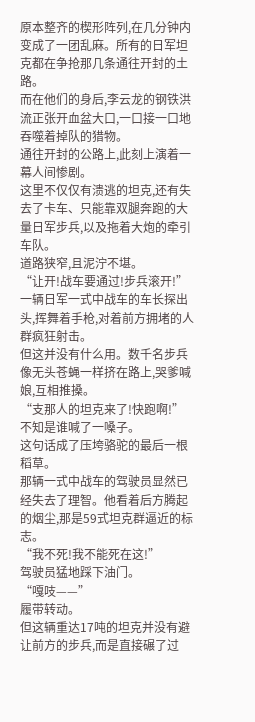原本整齐的楔形阵列,在几分钟内变成了一团乱麻。所有的日军坦克都在争抢那几条通往开封的土路。
而在他们的身后,李云龙的钢铁洪流正张开血盆大口,一口接一口地吞噬着掉队的猎物。
通往开封的公路上,此刻上演着一幕人间惨剧。
这里不仅仅有溃逃的坦克,还有失去了卡车、只能靠双腿奔跑的大量日军步兵,以及拖着大炮的牵引车队。
道路狭窄,且泥泞不堪。
“让开!战车要通过!步兵滚开!”
一辆日军一式中战车的车长探出头,挥舞着手枪,对着前方拥堵的人群疯狂射击。
但这并没有什么用。数千名步兵像无头苍蝇一样挤在路上,哭爹喊娘,互相推搡。
“支那人的坦克来了!快跑啊!”
不知是谁喊了一嗓子。
这句话成了压垮骆驼的最后一根稻草。
那辆一式中战车的驾驶员显然已经失去了理智。他看着后方腾起的烟尘,那是59式坦克群逼近的标志。
“我不死!我不能死在这!”
驾驶员猛地踩下油门。
“嘎吱——”
履带转动。
但这辆重达17吨的坦克并没有避让前方的步兵,而是直接碾了过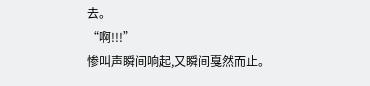去。
“啊!!!”
惨叫声瞬间响起,又瞬间戛然而止。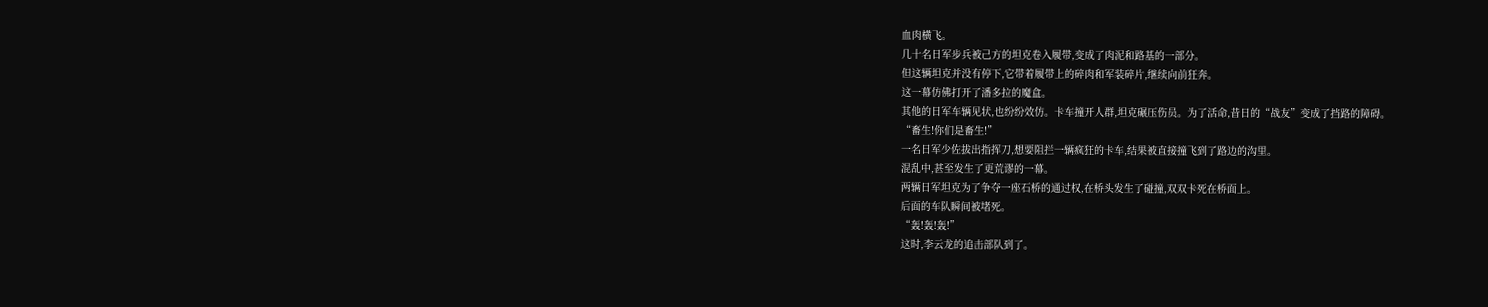血肉横飞。
几十名日军步兵被己方的坦克卷入履带,变成了肉泥和路基的一部分。
但这辆坦克并没有停下,它带着履带上的碎肉和军装碎片,继续向前狂奔。
这一幕仿佛打开了潘多拉的魔盒。
其他的日军车辆见状,也纷纷效仿。卡车撞开人群,坦克碾压伤员。为了活命,昔日的“战友”变成了挡路的障碍。
“畜生!你们是畜生!”
一名日军少佐拔出指挥刀,想要阻拦一辆疯狂的卡车,结果被直接撞飞到了路边的沟里。
混乱中,甚至发生了更荒谬的一幕。
两辆日军坦克为了争夺一座石桥的通过权,在桥头发生了碰撞,双双卡死在桥面上。
后面的车队瞬间被堵死。
“轰!轰!轰!”
这时,李云龙的追击部队到了。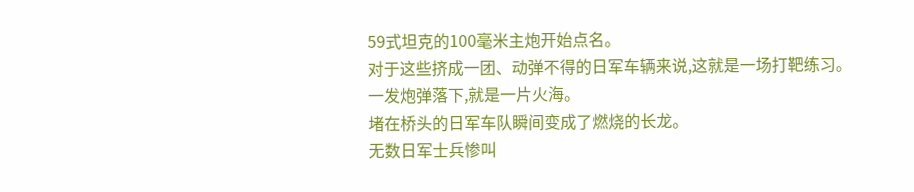59式坦克的100毫米主炮开始点名。
对于这些挤成一团、动弹不得的日军车辆来说,这就是一场打靶练习。
一发炮弹落下,就是一片火海。
堵在桥头的日军车队瞬间变成了燃烧的长龙。
无数日军士兵惨叫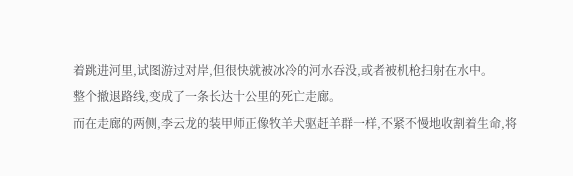着跳进河里,试图游过对岸,但很快就被冰冷的河水吞没,或者被机枪扫射在水中。
整个撤退路线,变成了一条长达十公里的死亡走廊。
而在走廊的两侧,李云龙的装甲师正像牧羊犬驱赶羊群一样,不紧不慢地收割着生命,将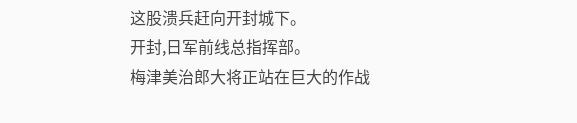这股溃兵赶向开封城下。
开封,日军前线总指挥部。
梅津美治郎大将正站在巨大的作战